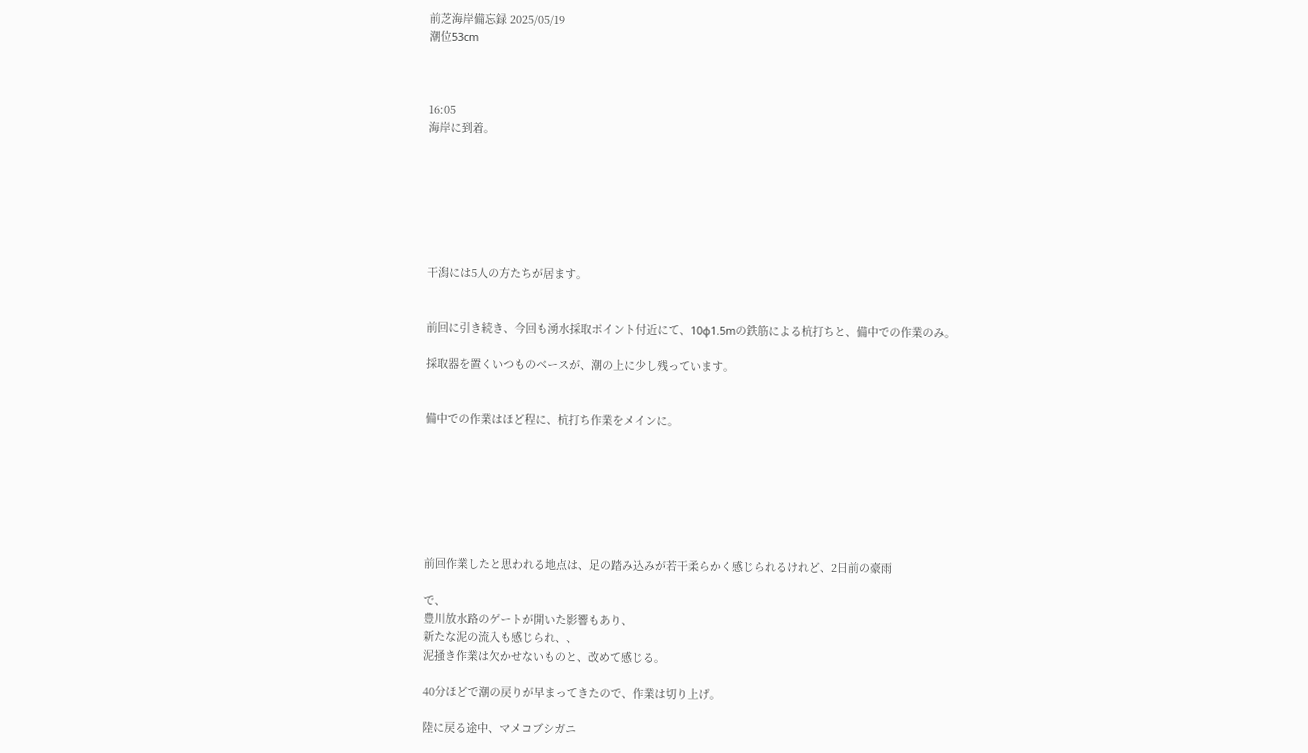前芝海岸備忘録 2025/05/19
潮位53cm



16:05
海岸に到着。







干潟には5人の方たちが居ます。


前回に引き続き、今回も湧水採取ポイント付近にて、10φ1.5mの鉄筋による杭打ちと、備中での作業のみ。

採取器を置くいつものベースが、潮の上に少し残っています。


備中での作業はほど程に、杭打ち作業をメインに。







前回作業したと思われる地点は、足の踏み込みが若干柔らかく感じられるけれど、2日前の豪雨

で、
豊川放水路のゲートが開いた影響もあり、
新たな泥の流入も感じられ、、
泥掻き作業は欠かせないものと、改めて感じる。

40分ほどで潮の戻りが早まってきたので、作業は切り上げ。

陸に戻る途中、マメコブシガニ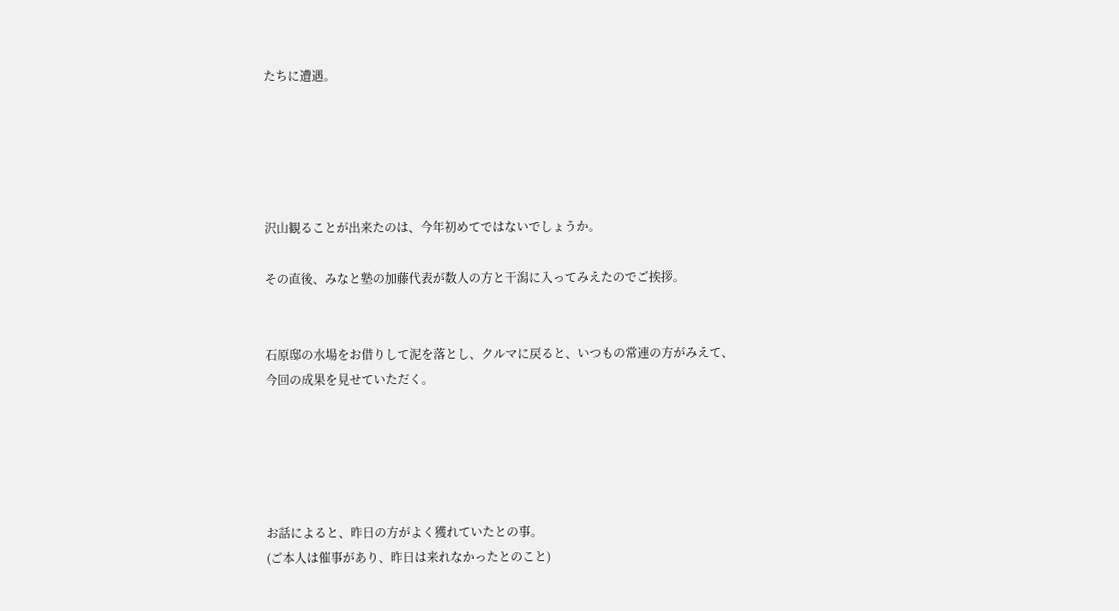たちに遭遇。





沢山観ることが出来たのは、今年初めてではないでしょうか。

その直後、みなと塾の加藤代表が数人の方と干潟に入ってみえたのでご挨拶。


石原邸の水場をお借りして泥を落とし、クルマに戻ると、いつもの常連の方がみえて、
今回の成果を見せていただく。





お話によると、昨日の方がよく獲れていたとの事。
(ご本人は催事があり、昨日は来れなかったとのこと)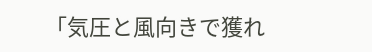「気圧と風向きで獲れ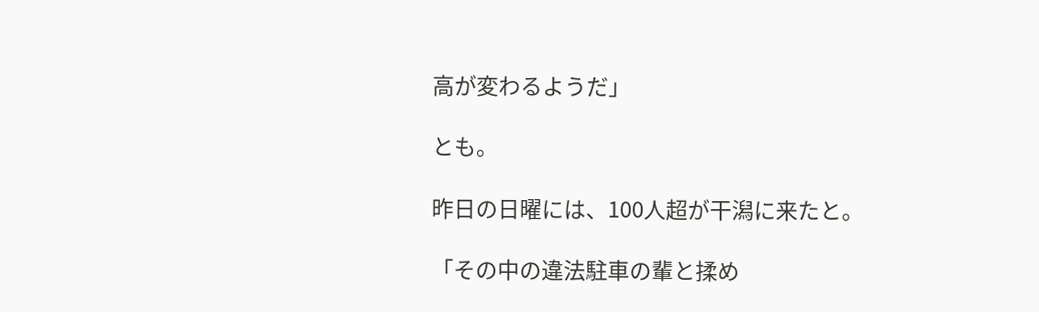高が変わるようだ」

とも。

昨日の日曜には、100人超が干潟に来たと。

「その中の違法駐車の輩と揉め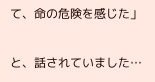て、命の危険を感じた」

と、話されていました…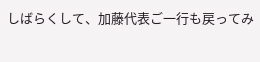しばらくして、加藤代表ご一行も戻ってみ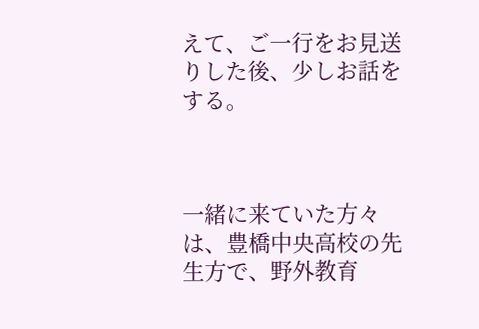えて、ご一行をお見送りした後、少しお話をする。



一緒に来ていた方々は、豊橋中央高校の先生方で、野外教育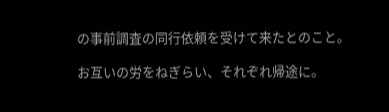の事前調査の同行依頼を受けて来たとのこと。

お互いの労をねぎらい、それぞれ帰途に。